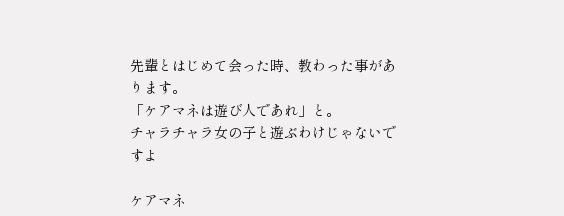先輩とはじめて会った時、教わった事があります。
「ケアマネは遊び人であれ」と。
チャラチャラ女の子と遊ぶわけじゃないですよ

ケアマネ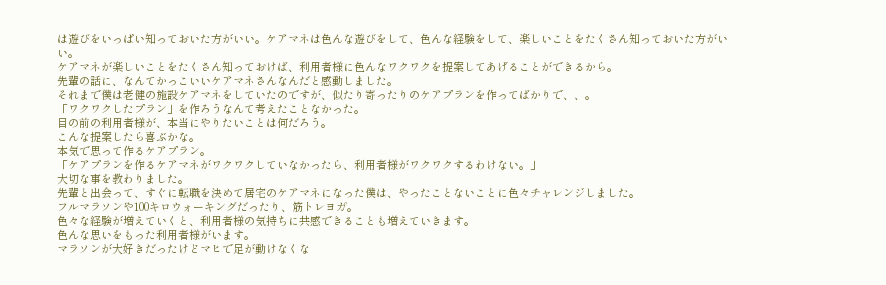は遊びをいっぱい知っておいた方がいい。ケアマネは色んな遊びをして、色んな経験をして、楽しいことをたくさん知っておいた方がいい。
ケアマネが楽しいことをたくさん知っておけば、利用者様に色んなワクワクを提案してあげることができるから。
先輩の話に、なんてかっこいいケアマネさんなんだと感動しました。
それまで僕は老健の施設ケアマネをしていたのですが、似たり寄ったりのケアプランを作ってばかりで、、。
「ワクワクしたプラン」を作ろうなんて考えたことなかった。
目の前の利用者様が、本当にやりたいことは何だろう。
こんな提案したら喜ぶかな。
本気で思って作るケアプラン。
「ケアプランを作るケアマネがワクワクしていなかったら、利用者様がワクワクするわけない。」
大切な事を教わりました。
先輩と出会って、すぐに転職を決めて居宅のケアマネになった僕は、やったことないことに色々チャレンジしました。
フルマラソンや100キロウォーキングだったり、筋トレヨガ。
色々な経験が増えていくと、利用者様の気持ちに共感できることも増えていきます。
色んな思いをもった利用者様がいます。
マラソンが大好きだったけどマヒで足が動けなくな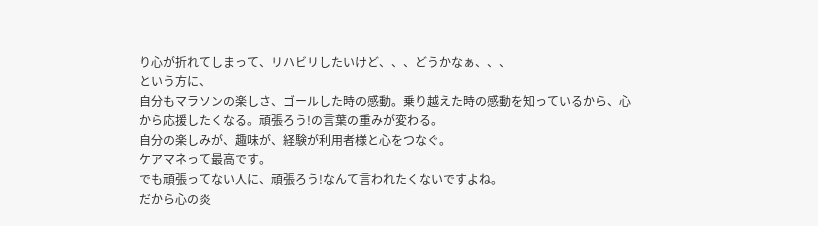り心が折れてしまって、リハビリしたいけど、、、どうかなぁ、、、
という方に、
自分もマラソンの楽しさ、ゴールした時の感動。乗り越えた時の感動を知っているから、心から応援したくなる。頑張ろう!の言葉の重みが変わる。
自分の楽しみが、趣味が、経験が利用者様と心をつなぐ。
ケアマネって最高です。
でも頑張ってない人に、頑張ろう!なんて言われたくないですよね。
だから心の炎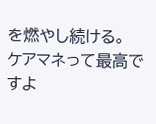を燃やし続ける。
ケアマネって最高ですよ